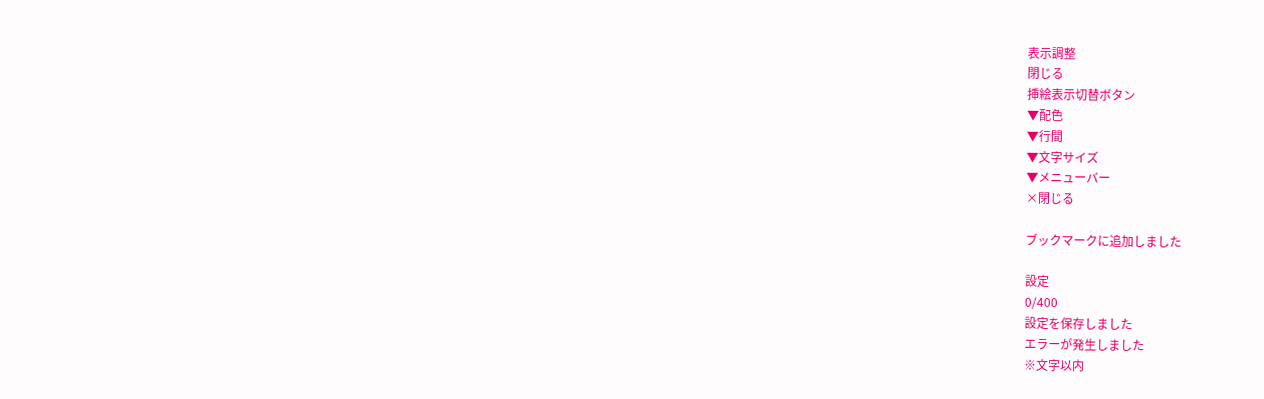表示調整
閉じる
挿絵表示切替ボタン
▼配色
▼行間
▼文字サイズ
▼メニューバー
×閉じる

ブックマークに追加しました

設定
0/400
設定を保存しました
エラーが発生しました
※文字以内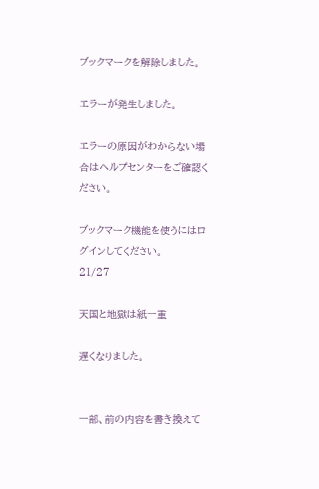ブックマークを解除しました。

エラーが発生しました。

エラーの原因がわからない場合はヘルプセンターをご確認ください。

ブックマーク機能を使うにはログインしてください。
21/27

天国と地獄は紙一重

遅くなりました。


一部、前の内容を書き換えて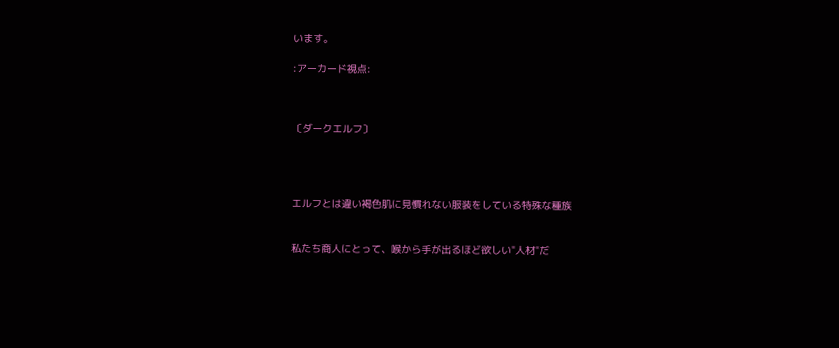います。

:アーカード視点:



〔ダークエルフ〕




エルフとは違い褐色肌に見慣れない服装をしている特殊な種族


私たち商人にとって、喉から手が出るほど欲しい"人材"だ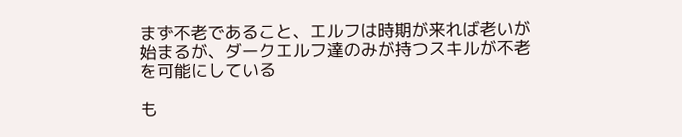まず不老であること、エルフは時期が来れば老いが始まるが、ダークエルフ達のみが持つスキルが不老を可能にしている

も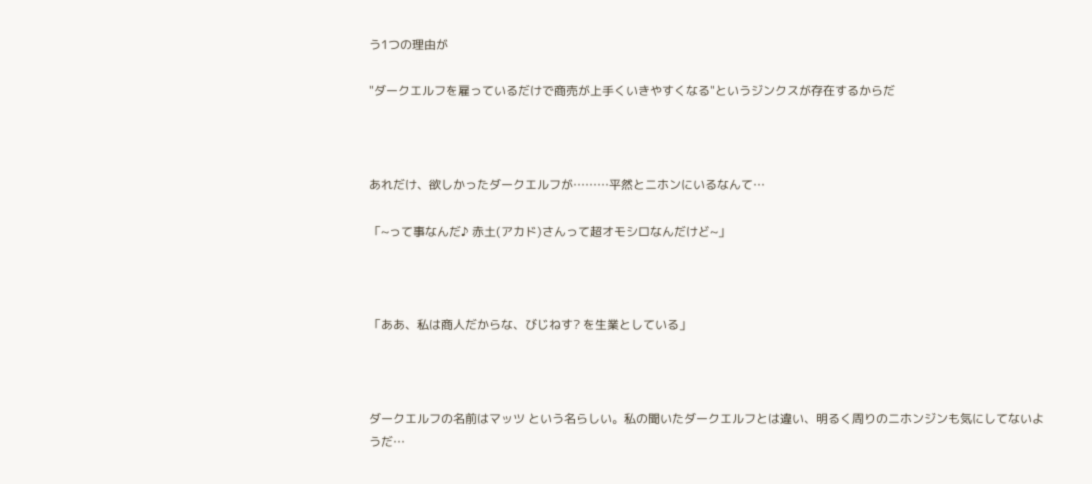う1つの理由が

"ダークエルフを雇っているだけで商売が上手くいきやすくなる"というジンクスが存在するからだ



あれだけ、欲しかったダークエルフが………平然とニホンにいるなんて…

「~って事なんだ♪ 赤土(アカド)さんって超オモシロなんだけど~」



「ああ、私は商人だからな、びじねす? を生業としている」



ダークエルフの名前はマッツ という名らしい。私の聞いたダークエルフとは違い、明るく周りのニホンジンも気にしてないようだ…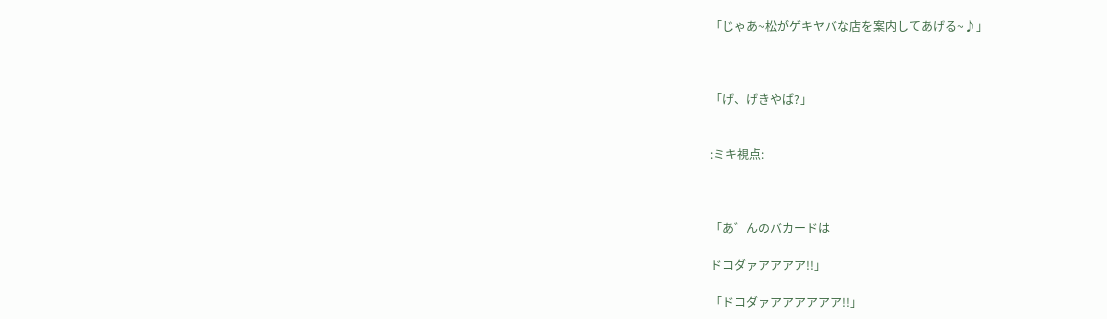「じゃあ~松がゲキヤバな店を案内してあげる~♪」



「げ、げきやば?」


:ミキ視点:



「あ゛んのバカードは

ドコダァアアアア!!」

「ドコダァアアアアアア!!」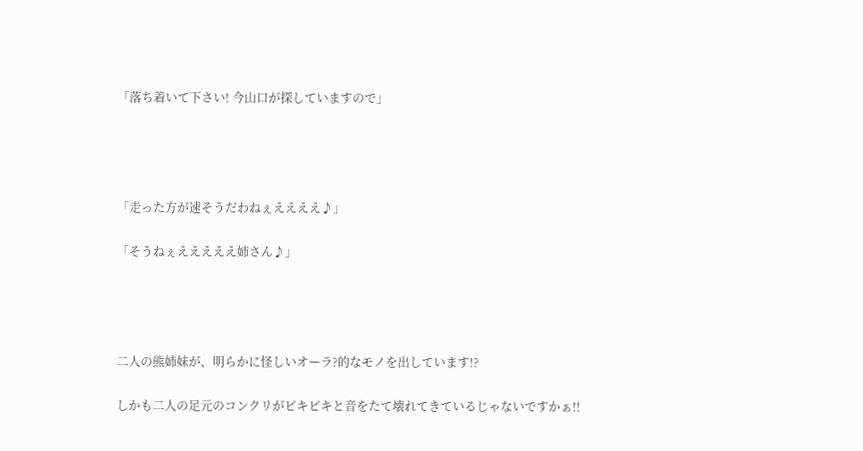「落ち着いて下さい! 今山口が探していますので」




「走った方が速そうだわねぇええええ♪」

「そうねぇえええええ姉さん♪」




二人の熊姉妹が、明らかに怪しいオーラ?的なモノを出しています!?

しかも二人の足元のコンクリがピキピキと音をたて壊れてきているじゃないですかぁ!!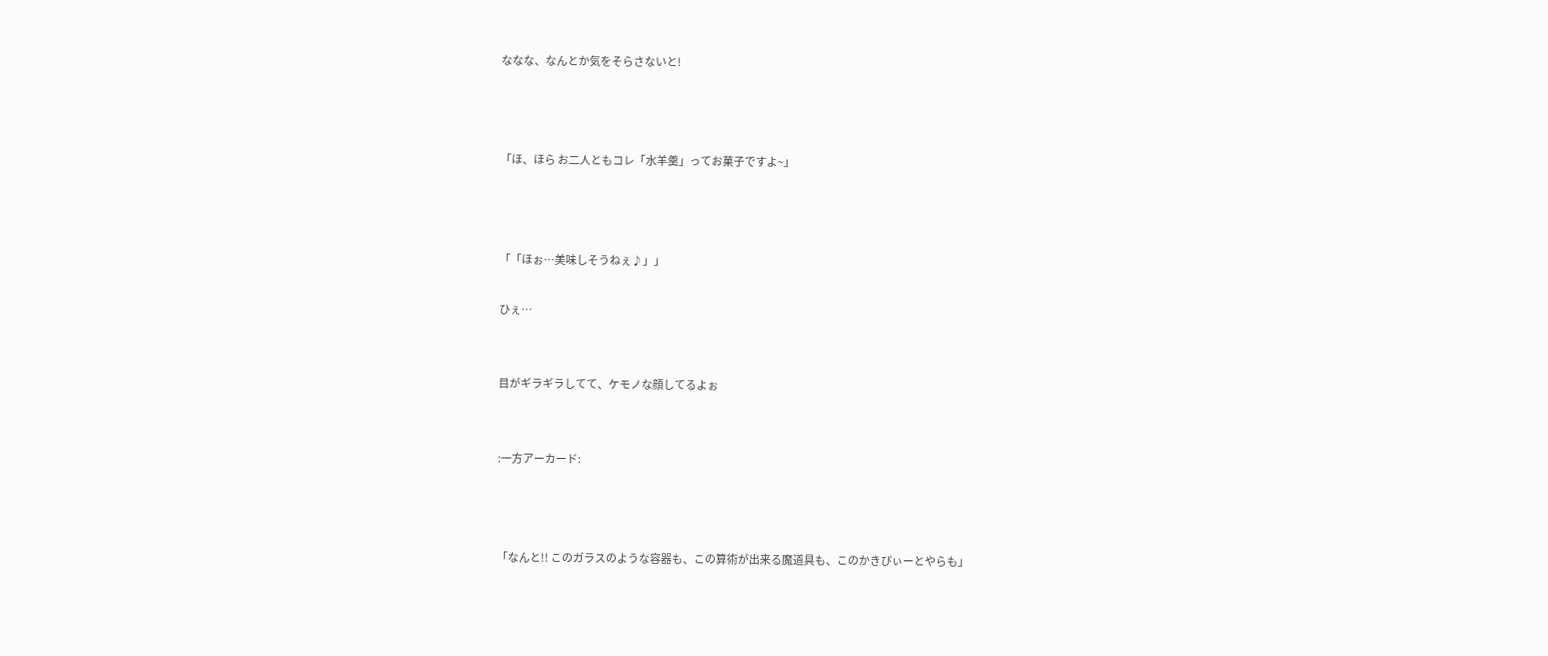ななな、なんとか気をそらさないと!



「ほ、ほら お二人ともコレ「水羊羹」ってお菓子ですよ~」



「「ほぉ…美味しそうねぇ♪」」

ひぇ…


目がギラギラしてて、ケモノな顔してるよぉ


:一方アーカード:



「なんと!! このガラスのような容器も、この算術が出来る魔道具も、このかきぴぃーとやらも」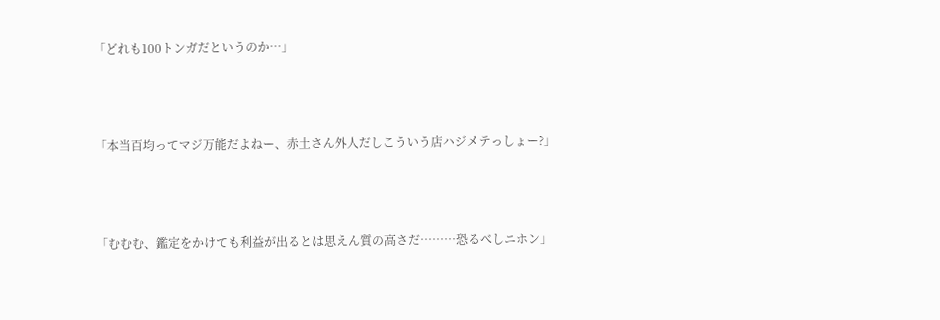「どれも100トンガだというのか…」



「本当百均ってマジ万能だよねー、赤土さん外人だしこういう店ハジメテっしょー?」



「むむむ、鑑定をかけても利益が出るとは思えん質の高さだ………恐るべしニホン」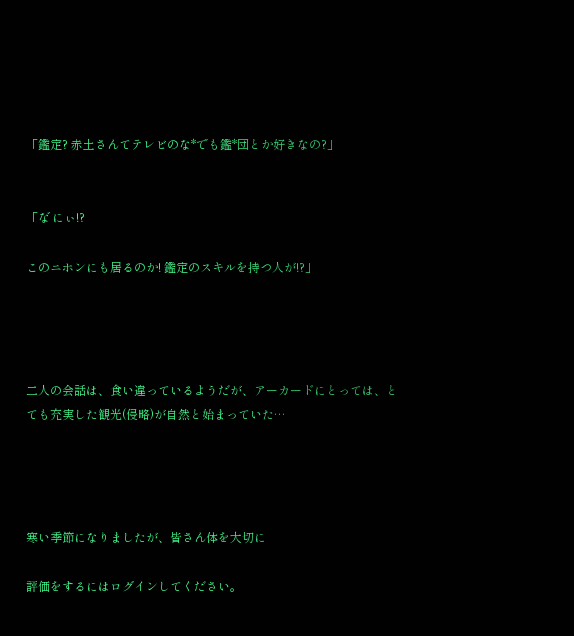「鑑定? 赤土さんてテレビのな*でも鑑*団とか好きなの?」


「な゛にぃ!?

このニホンにも居るのか! 鑑定のスキルを持つ人が!?」




二人の会話は、食い違っているようだが、アーカードにとっては、とても充実した観光(侵略)が自然と始まっていた…




寒い季節になりましたが、皆さん体を大切に

評価をするにはログインしてください。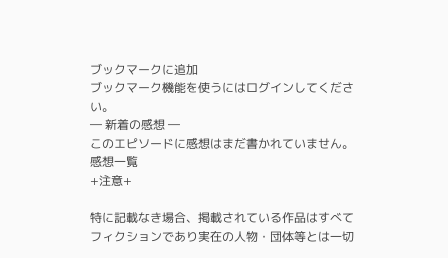ブックマークに追加
ブックマーク機能を使うにはログインしてください。
― 新着の感想 ―
このエピソードに感想はまだ書かれていません。
感想一覧
+注意+

特に記載なき場合、掲載されている作品はすべてフィクションであり実在の人物・団体等とは一切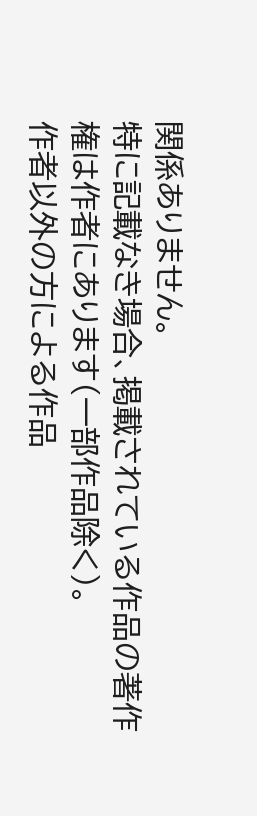関係ありません。
特に記載なき場合、掲載されている作品の著作権は作者にあります(一部作品除く)。
作者以外の方による作品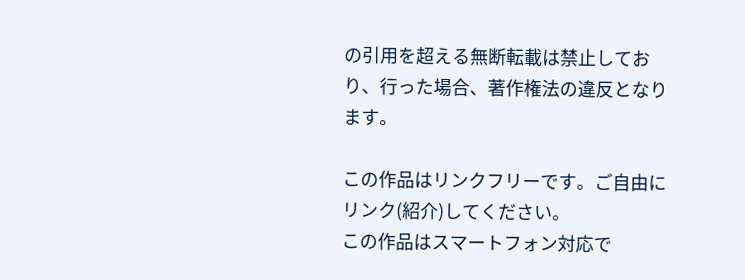の引用を超える無断転載は禁止しており、行った場合、著作権法の違反となります。

この作品はリンクフリーです。ご自由にリンク(紹介)してください。
この作品はスマートフォン対応で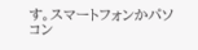す。スマートフォンかパソコン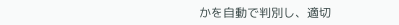かを自動で判別し、適切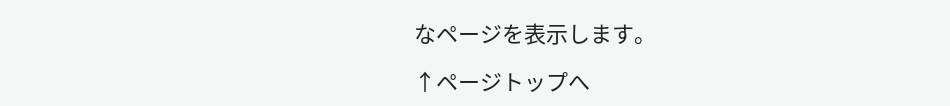なページを表示します。

↑ページトップへ